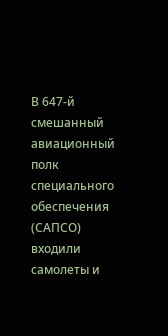В 647‑й смешанный авиационный полк специального обеспечения (САПСО) входили самолеты и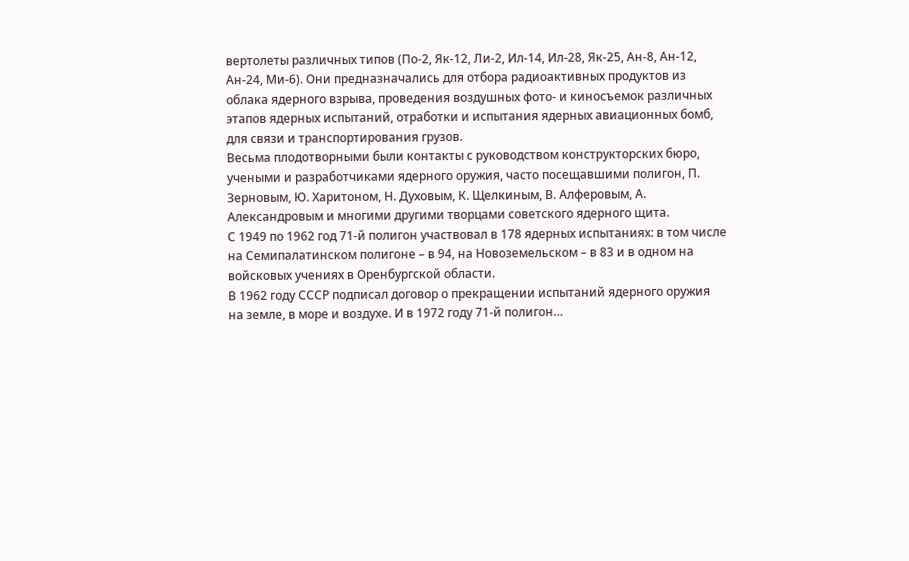вертолеты различных типов (По-2, Як-12, Ли-2, Ил-14, Ил-28, Як-25, Ан-8, Ан-12, Ан-24, Ми-6). Они предназначались для отбора радиоактивных продуктов из облака ядерного взрыва, проведения воздушных фото- и киносъемок различных этапов ядерных испытаний, отработки и испытания ядерных авиационных бомб, для связи и транспортирования грузов.
Весьма плодотворными были контакты с руководством конструкторских бюро, учеными и разработчиками ядерного оружия, часто посещавшими полигон, П. Зерновым, Ю. Харитоном, Н. Духовым, К. Щелкиным, В. Алферовым, А. Александровым и многими другими творцами советского ядерного щита.
С 1949 по 1962 год 71‑й полигон участвовал в 178 ядерных испытаниях: в том числе на Семипалатинском полигоне – в 94, на Новоземельском – в 83 и в одном на войсковых учениях в Оренбургской области.
В 1962 году СССР подписал договор о прекращении испытаний ядерного оружия на земле, в море и воздухе. И в 1972 году 71‑й полигон…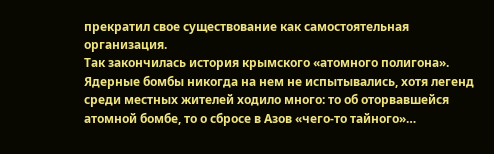прекратил свое существование как самостоятельная организация.
Так закончилась история крымского «атомного полигона». Ядерные бомбы никогда на нем не испытывались, хотя легенд среди местных жителей ходило много: то об оторвавшейся атомной бомбе, то о сбросе в Азов «чего-то тайного»…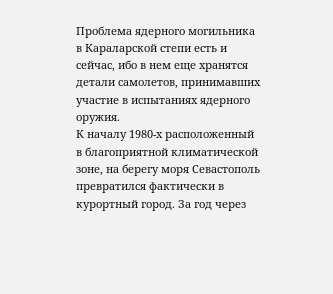Проблема ядерного могильника в Караларской степи есть и сейчас, ибо в нем еще хранятся детали самолетов, принимавших участие в испытаниях ядерного оружия.
К началу 1980‑х расположенный в благоприятной климатической зоне, на берегу моря Севастополь превратился фактически в курортный город. За год через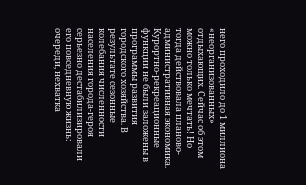него проходило до 1 миллиона «неорганизованных» отдыхающих. Сейчас об этом можно только мечтать! Но тогда действовала планово-административная экономика. Курортно-рекреационные функции не были заложены в программы развития городского хозяйства. В результате сезонные колебания численности населения города-героя серьезно дестабилизировали его повседневную жизнь: очереди, нехватка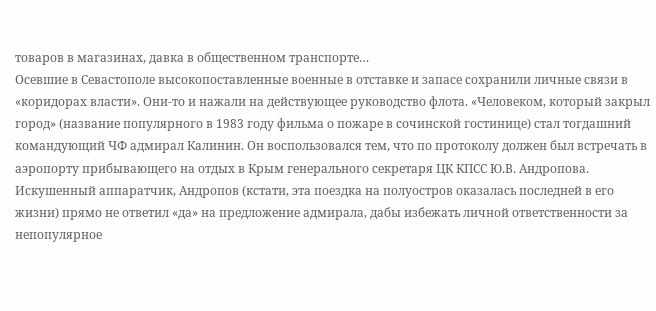товаров в магазинах, давка в общественном транспорте…
Осевшие в Севастополе высокопоставленные военные в отставке и запасе сохранили личные связи в «коридорах власти». Они-то и нажали на действующее руководство флота. «Человеком, который закрыл город» (название популярного в 1983 году фильма о пожаре в сочинской гостинице) стал тогдашний командующий ЧФ адмирал Калинин. Он воспользовался тем, что по протоколу должен был встречать в аэропорту прибывающего на отдых в Крым генерального секретаря ЦК КПСС Ю.В. Андропова. Искушенный аппаратчик, Андропов (кстати, эта поездка на полуостров оказалась последней в его жизни) прямо не ответил «да» на предложение адмирала, дабы избежать личной ответственности за непопулярное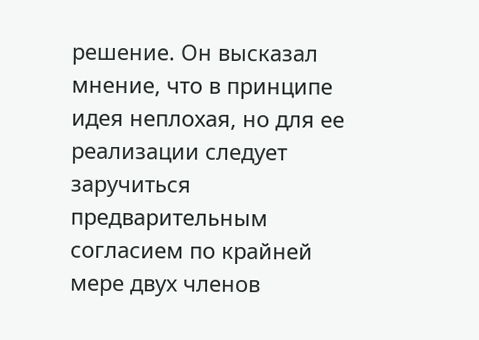решение. Он высказал мнение, что в принципе идея неплохая, но для ее реализации следует заручиться предварительным согласием по крайней мере двух членов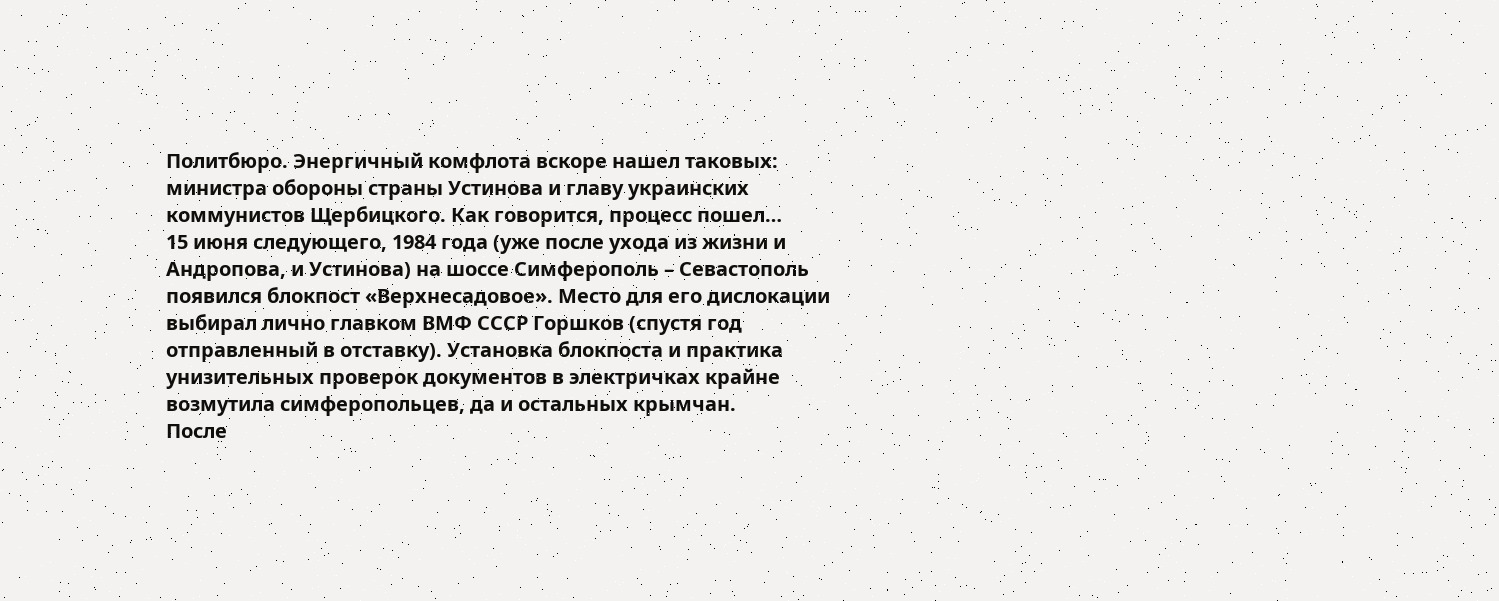Политбюро. Энергичный комфлота вскоре нашел таковых: министра обороны страны Устинова и главу украинских коммунистов Щербицкого. Как говорится, процесс пошел…
15 июня следующего, 1984 года (уже после ухода из жизни и Андропова, и Устинова) на шоссе Симферополь – Севастополь появился блокпост «Верхнесадовое». Место для его дислокации выбирал лично главком ВМФ СССР Горшков (спустя год отправленный в отставку). Установка блокпоста и практика унизительных проверок документов в электричках крайне возмутила симферопольцев, да и остальных крымчан.
После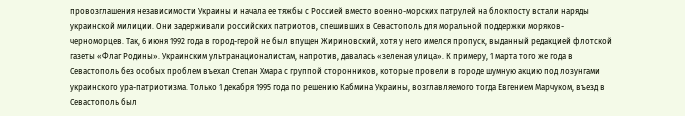провозглашения независимости Украины и начала ее тяжбы с Россией вместо военно-морских патрулей на блокпосту встали наряды украинской милиции. Они задерживали российских патриотов, спешивших в Севастополь для моральной поддержки моряков-черноморцев. Так, 6 июня 1992 года в город-герой не был впущен Жириновский, хотя у него имелся пропуск, выданный редакцией флотской газеты «Флаг Родины». Украинским ультранационалистам, напротив, давалась «зеленая улица». К примеру, 1 марта того же года в Севастополь без особых проблем въехал Степан Хмара с группой сторонников, которые провели в городе шумную акцию под лозунгами украинского ура-патриотизма. Только 1 декабря 1995 года по решению Кабмина Украины, возглавляемого тогда Евгением Марчуком, въезд в Севастополь был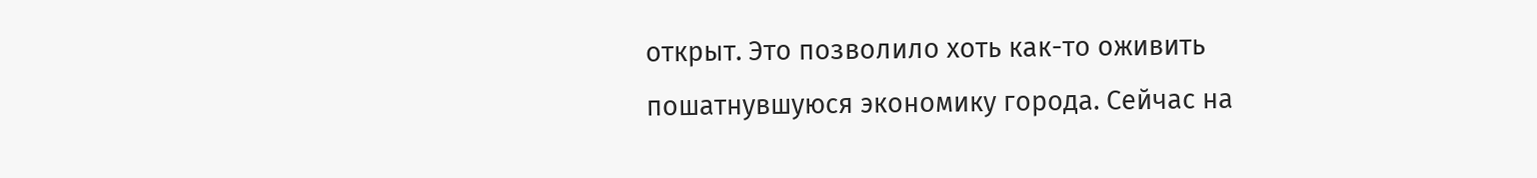открыт. Это позволило хоть как-то оживить пошатнувшуюся экономику города. Сейчас на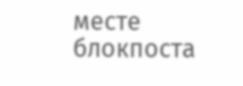месте блокпоста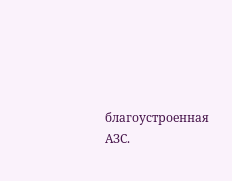благоустроенная АЗС.